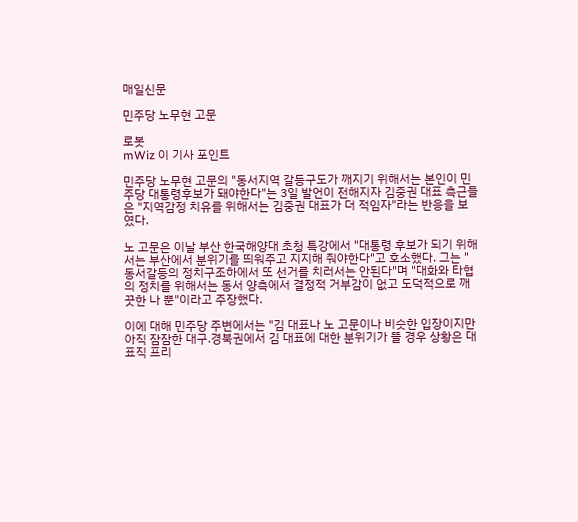매일신문

민주당 노무현 고문

로봇
mWiz 이 기사 포인트

민주당 노무현 고문의 "동서지역 갈등구도가 깨지기 위해서는 본인이 민주당 대통령후보가 돼야한다"는 3일 발언이 전해지자 김중권 대표 측근들은 "지역감정 치유를 위해서는 김중권 대표가 더 적임자"라는 반응을 보였다.

노 고문은 이날 부산 한국해양대 초청 특강에서 "대통령 후보가 되기 위해서는 부산에서 분위기를 띄워주고 지지해 줘야한다"고 호소했다. 그는 "동서갈등의 정치구조하에서 또 선거를 치러서는 안된다"며 "대화와 타협의 정치를 위해서는 동서 양측에서 결정적 거부감이 없고 도덕적으로 깨끗한 나 뿐"이라고 주장했다.

이에 대해 민주당 주변에서는 "김 대표나 노 고문이나 비슷한 입장이지만 아직 잠잠한 대구.경북권에서 김 대표에 대한 분위기가 뜰 경우 상황은 대표직 프리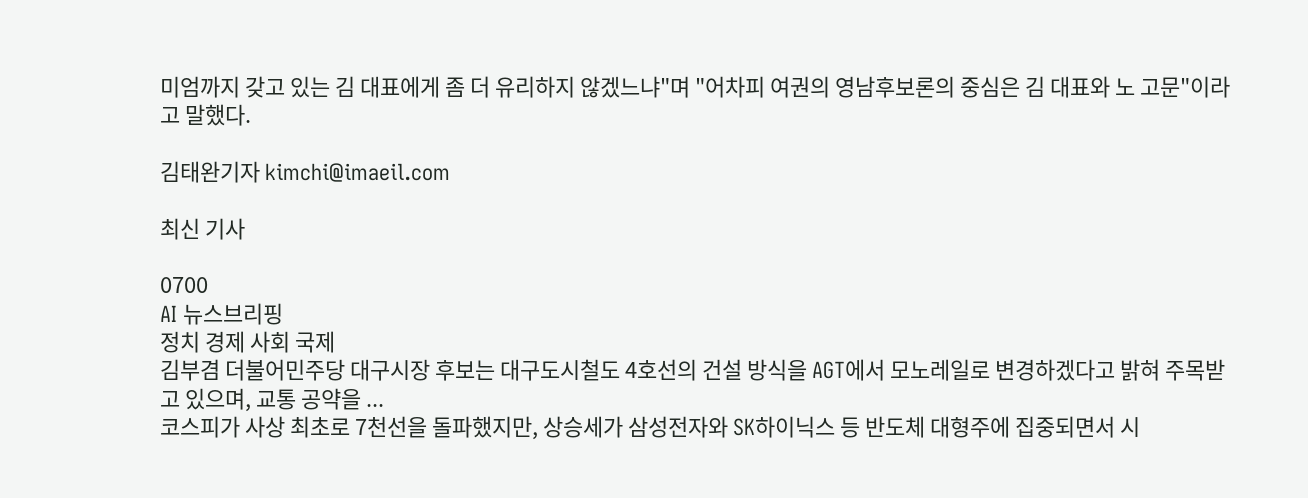미엄까지 갖고 있는 김 대표에게 좀 더 유리하지 않겠느냐"며 "어차피 여권의 영남후보론의 중심은 김 대표와 노 고문"이라고 말했다.

김태완기자 kimchi@imaeil.com

최신 기사

0700
AI 뉴스브리핑
정치 경제 사회 국제
김부겸 더불어민주당 대구시장 후보는 대구도시철도 4호선의 건설 방식을 AGT에서 모노레일로 변경하겠다고 밝혀 주목받고 있으며, 교통 공약을 ...
코스피가 사상 최초로 7천선을 돌파했지만, 상승세가 삼성전자와 SK하이닉스 등 반도체 대형주에 집중되면서 시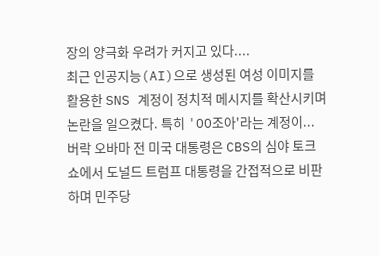장의 양극화 우려가 커지고 있다....
최근 인공지능(AI)으로 생성된 여성 이미지를 활용한 SNS 계정이 정치적 메시지를 확산시키며 논란을 일으켰다. 특히 'OO조아'라는 계정이...
버락 오바마 전 미국 대통령은 CBS의 심야 토크쇼에서 도널드 트럼프 대통령을 간접적으로 비판하며 민주당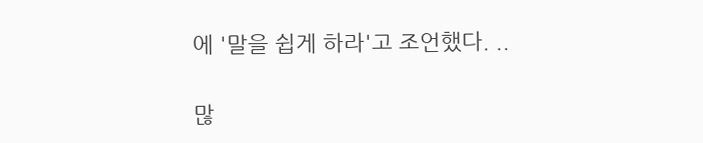에 '말을 쉽게 하라'고 조언했다. ..

많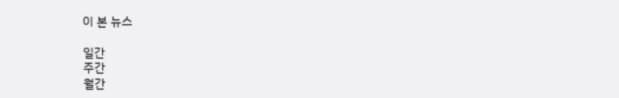이 본 뉴스

일간
주간
월간